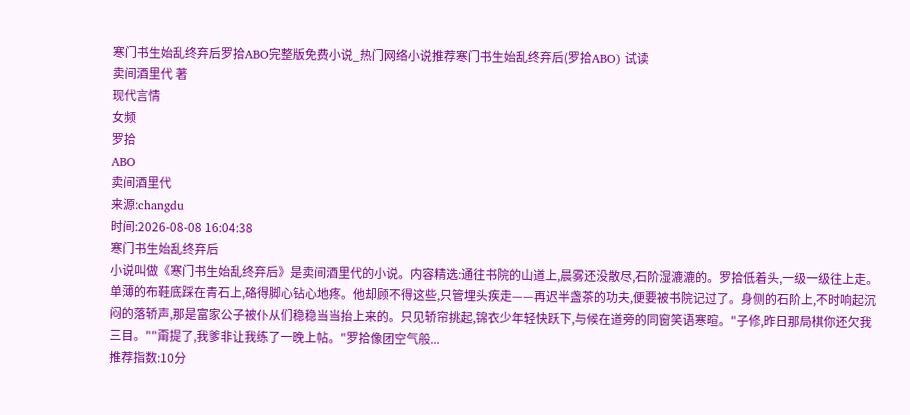寒门书生始乱终弃后罗拾ABO完整版免费小说_热门网络小说推荐寒门书生始乱终弃后(罗拾ABO) 试读
卖间酒里代 著
现代言情
女频
罗拾
ABO
卖间酒里代
来源:changdu
时间:2026-08-08 16:04:38
寒门书生始乱终弃后
小说叫做《寒门书生始乱终弃后》是卖间酒里代的小说。内容精选:通往书院的山道上,晨雾还没散尽,石阶湿漉漉的。罗拾低着头,一级一级往上走。单薄的布鞋底踩在青石上,硌得脚心钻心地疼。他却顾不得这些,只管埋头疾走——再迟半盏茶的功夫,便要被书院记过了。身侧的石阶上,不时响起沉闷的落轿声,那是富家公子被仆从们稳稳当当抬上来的。只见轿帘挑起,锦衣少年轻快跃下,与候在道旁的同窗笑语寒暄。"子修,昨日那局棋你还欠我三目。""甭提了,我爹非让我练了一晚上帖。"罗拾像团空气般...
推荐指数:10分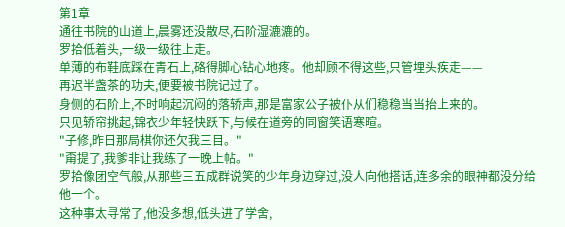第1章
通往书院的山道上,晨雾还没散尽,石阶湿漉漉的。
罗拾低着头,一级一级往上走。
单薄的布鞋底踩在青石上,硌得脚心钻心地疼。他却顾不得这些,只管埋头疾走——
再迟半盏茶的功夫,便要被书院记过了。
身侧的石阶上,不时响起沉闷的落轿声,那是富家公子被仆从们稳稳当当抬上来的。
只见轿帘挑起,锦衣少年轻快跃下,与候在道旁的同窗笑语寒暄。
"子修,昨日那局棋你还欠我三目。"
"甭提了,我爹非让我练了一晚上帖。"
罗拾像团空气般,从那些三五成群说笑的少年身边穿过,没人向他搭话,连多余的眼神都没分给他一个。
这种事太寻常了,他没多想,低头进了学舍,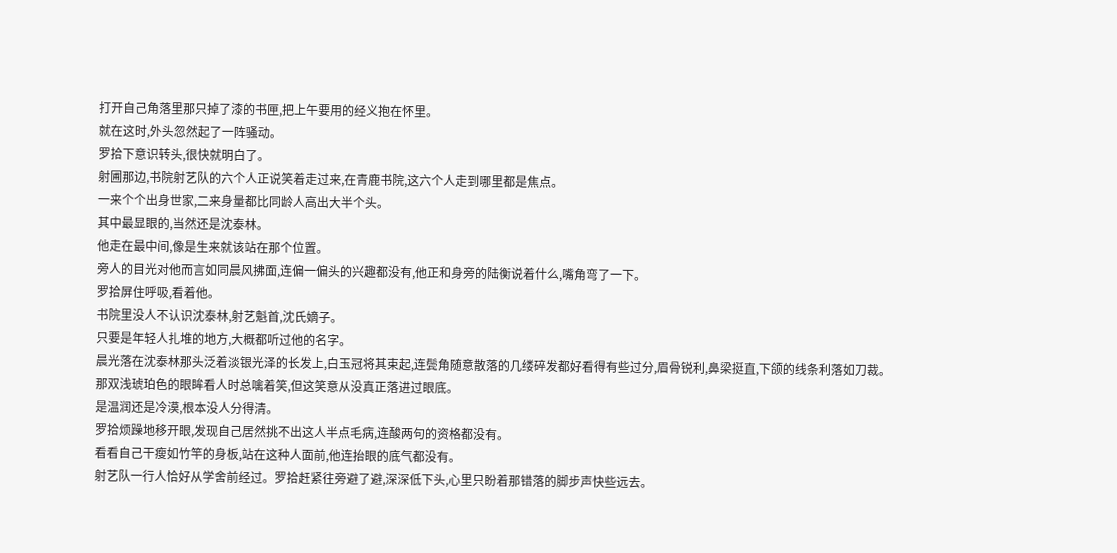打开自己角落里那只掉了漆的书匣,把上午要用的经义抱在怀里。
就在这时,外头忽然起了一阵骚动。
罗拾下意识转头,很快就明白了。
射圃那边,书院射艺队的六个人正说笑着走过来,在青鹿书院,这六个人走到哪里都是焦点。
一来个个出身世家,二来身量都比同龄人高出大半个头。
其中最显眼的,当然还是沈泰林。
他走在最中间,像是生来就该站在那个位置。
旁人的目光对他而言如同晨风拂面,连偏一偏头的兴趣都没有,他正和身旁的陆衡说着什么,嘴角弯了一下。
罗拾屏住呼吸,看着他。
书院里没人不认识沈泰林,射艺魁首,沈氏嫡子。
只要是年轻人扎堆的地方,大概都听过他的名字。
晨光落在沈泰林那头泛着淡银光泽的长发上,白玉冠将其束起,连鬓角随意散落的几缕碎发都好看得有些过分,眉骨锐利,鼻梁挺直,下颌的线条利落如刀裁。
那双浅琥珀色的眼眸看人时总噙着笑,但这笑意从没真正落进过眼底。
是温润还是冷漠,根本没人分得清。
罗拾烦躁地移开眼,发现自己居然挑不出这人半点毛病,连酸两句的资格都没有。
看看自己干瘦如竹竿的身板,站在这种人面前,他连抬眼的底气都没有。
射艺队一行人恰好从学舍前经过。罗拾赶紧往旁避了避,深深低下头,心里只盼着那错落的脚步声快些远去。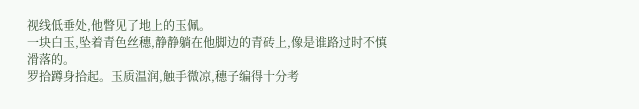视线低垂处,他瞥见了地上的玉佩。
一块白玉,坠着青色丝穗,静静躺在他脚边的青砖上,像是谁路过时不慎滑落的。
罗拾蹲身拾起。玉质温润,触手微凉,穗子编得十分考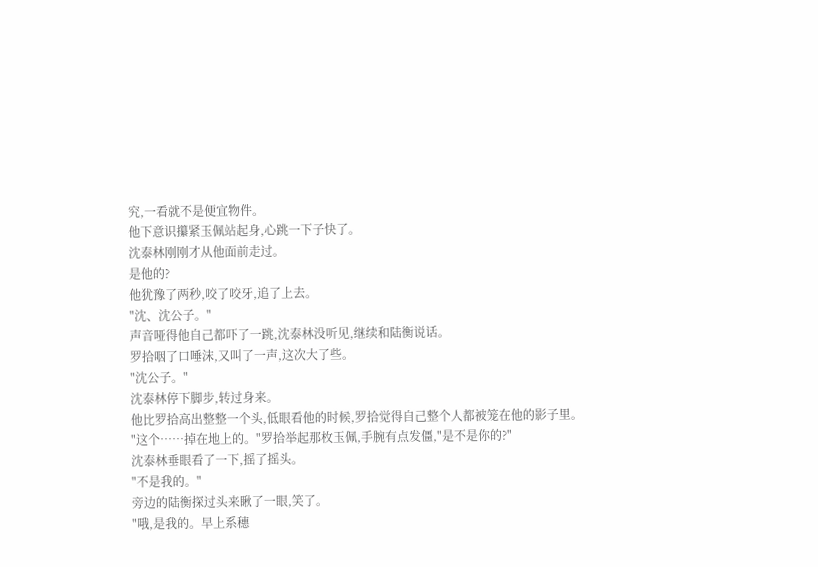究,一看就不是便宜物件。
他下意识攥紧玉佩站起身,心跳一下子快了。
沈泰林刚刚才从他面前走过。
是他的?
他犹豫了两秒,咬了咬牙,追了上去。
"沈、沈公子。"
声音哑得他自己都吓了一跳,沈泰林没听见,继续和陆衡说话。
罗拾咽了口唾沫,又叫了一声,这次大了些。
"沈公子。"
沈泰林停下脚步,转过身来。
他比罗拾高出整整一个头,低眼看他的时候,罗拾觉得自己整个人都被笼在他的影子里。
"这个……掉在地上的。"罗拾举起那枚玉佩,手腕有点发僵,"是不是你的?"
沈泰林垂眼看了一下,摇了摇头。
"不是我的。"
旁边的陆衡探过头来瞅了一眼,笑了。
"哦,是我的。早上系穗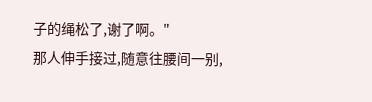子的绳松了,谢了啊。"
那人伸手接过,随意往腰间一别,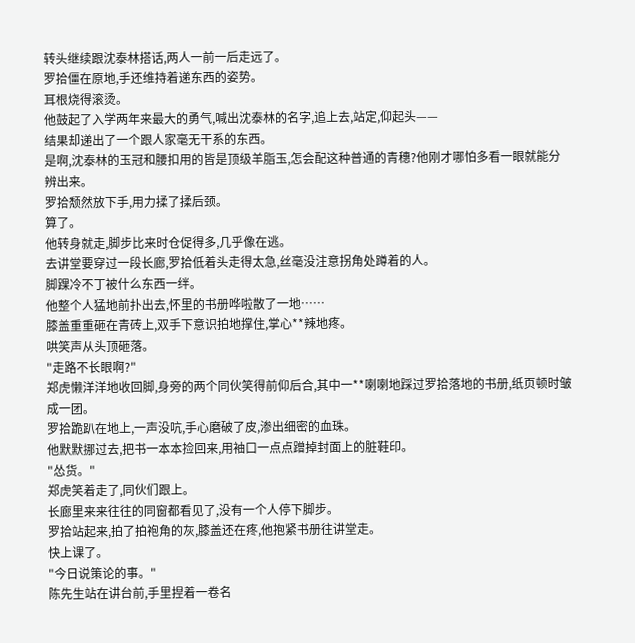转头继续跟沈泰林搭话,两人一前一后走远了。
罗拾僵在原地,手还维持着递东西的姿势。
耳根烧得滚烫。
他鼓起了入学两年来最大的勇气,喊出沈泰林的名字,追上去,站定,仰起头——
结果却递出了一个跟人家毫无干系的东西。
是啊,沈泰林的玉冠和腰扣用的皆是顶级羊脂玉,怎会配这种普通的青穗?他刚才哪怕多看一眼就能分辨出来。
罗拾颓然放下手,用力揉了揉后颈。
算了。
他转身就走,脚步比来时仓促得多,几乎像在逃。
去讲堂要穿过一段长廊,罗拾低着头走得太急,丝毫没注意拐角处蹲着的人。
脚踝冷不丁被什么东西一绊。
他整个人猛地前扑出去,怀里的书册哗啦散了一地……
膝盖重重砸在青砖上,双手下意识拍地撑住,掌心**辣地疼。
哄笑声从头顶砸落。
"走路不长眼啊?"
郑虎懒洋洋地收回脚,身旁的两个同伙笑得前仰后合,其中一**喇喇地踩过罗拾落地的书册,纸页顿时皱成一团。
罗拾跪趴在地上,一声没吭,手心磨破了皮,渗出细密的血珠。
他默默挪过去,把书一本本捡回来,用袖口一点点蹭掉封面上的脏鞋印。
"怂货。"
郑虎笑着走了,同伙们跟上。
长廊里来来往往的同窗都看见了,没有一个人停下脚步。
罗拾站起来,拍了拍袍角的灰,膝盖还在疼,他抱紧书册往讲堂走。
快上课了。
"今日说策论的事。"
陈先生站在讲台前,手里捏着一卷名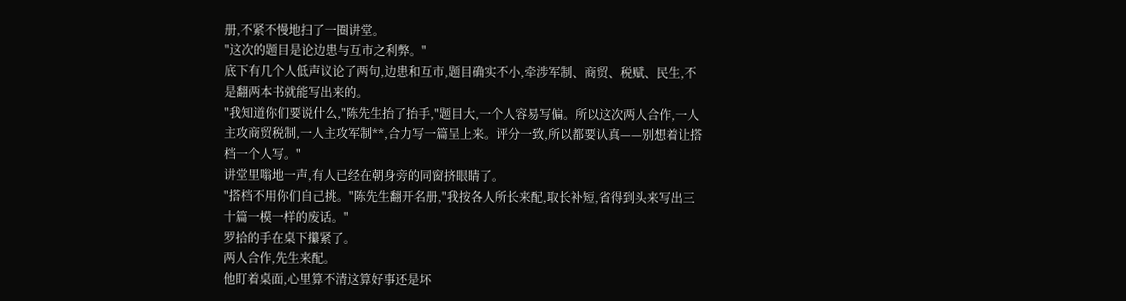册,不紧不慢地扫了一圈讲堂。
"这次的题目是论边患与互市之利弊。"
底下有几个人低声议论了两句,边患和互市,题目确实不小,牵涉军制、商贸、税赋、民生,不是翻两本书就能写出来的。
"我知道你们要说什么,"陈先生抬了抬手,"题目大,一个人容易写偏。所以这次两人合作,一人主攻商贸税制,一人主攻军制**,合力写一篇呈上来。评分一致,所以都要认真——别想着让搭档一个人写。"
讲堂里嗡地一声,有人已经在朝身旁的同窗挤眼睛了。
"搭档不用你们自己挑。"陈先生翻开名册,"我按各人所长来配,取长补短,省得到头来写出三十篇一模一样的废话。"
罗拾的手在桌下攥紧了。
两人合作,先生来配。
他盯着桌面,心里算不清这算好事还是坏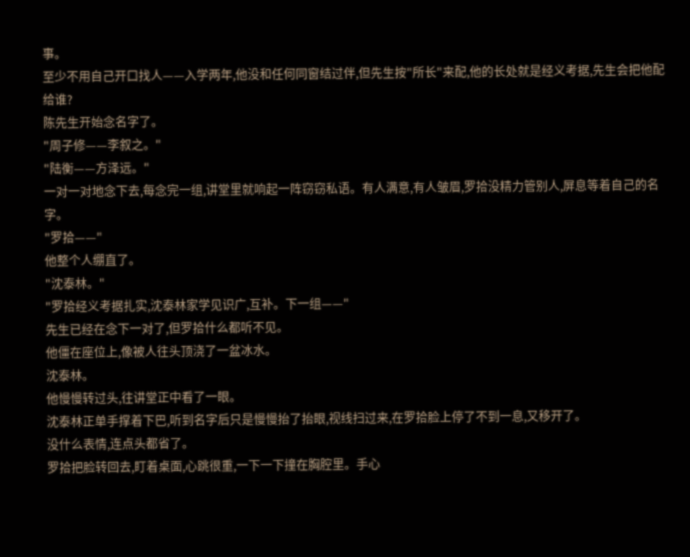事。
至少不用自己开口找人——入学两年,他没和任何同窗结过伴,但先生按"所长"来配,他的长处就是经义考据,先生会把他配给谁?
陈先生开始念名字了。
"周子修——李叙之。"
"陆衡——方泽远。"
一对一对地念下去,每念完一组,讲堂里就响起一阵窃窃私语。有人满意,有人皱眉,罗拾没精力管别人,屏息等着自己的名字。
"罗拾——"
他整个人绷直了。
"沈泰林。"
"罗拾经义考据扎实,沈泰林家学见识广,互补。下一组——"
先生已经在念下一对了,但罗拾什么都听不见。
他僵在座位上,像被人往头顶浇了一盆冰水。
沈泰林。
他慢慢转过头,往讲堂正中看了一眼。
沈泰林正单手撑着下巴,听到名字后只是慢慢抬了抬眼,视线扫过来,在罗拾脸上停了不到一息,又移开了。
没什么表情,连点头都省了。
罗拾把脸转回去,盯着桌面,心跳很重,一下一下撞在胸腔里。手心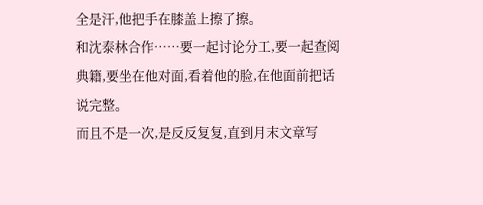全是汗,他把手在膝盖上擦了擦。
和沈泰林合作……要一起讨论分工,要一起查阅典籍,要坐在他对面,看着他的脸,在他面前把话说完整。
而且不是一次,是反反复复,直到月末文章写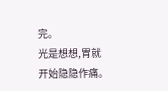完。
光是想想,胃就开始隐隐作痛。